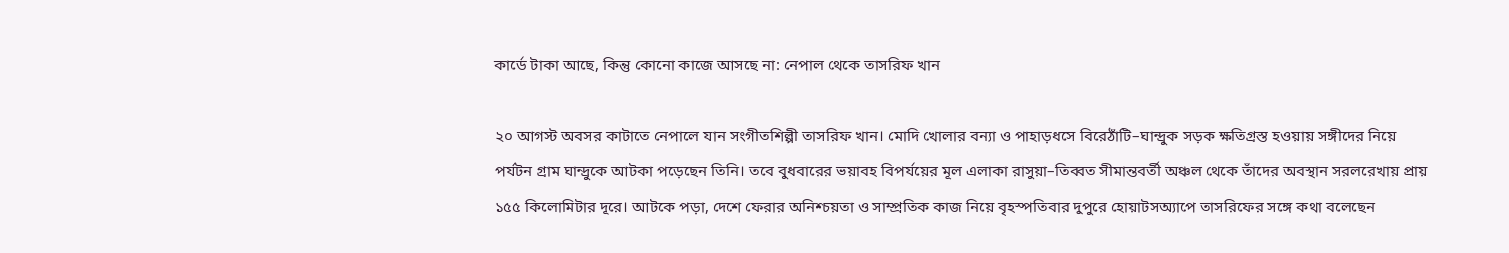কার্ডে টাকা আছে, কিন্তু কোনো কাজে আসছে না: নেপাল থেকে তাসরিফ খান

২০ আগস্ট অবসর কাটাতে নেপালে যান সংগীতশিল্পী তাসরিফ খান। মোদি খোলার বন্যা ও পাহাড়ধসে বিরেঠাঁটি–ঘান্দ্রুক সড়ক ক্ষতিগ্রস্ত হওয়ায় সঙ্গীদের নিয়ে পর্যটন গ্রাম ঘান্দ্রুকে আটকা পড়েছেন তিনি। তবে বুধবারের ভয়াবহ বিপর্যয়ের মূল এলাকা রাসুয়া–তিব্বত সীমান্তবর্তী অঞ্চল থেকে তাঁদের অবস্থান সরলরেখায় প্রায় ১৫৫ কিলোমিটার দূরে। আটকে পড়া, দেশে ফেরার অনিশ্চয়তা ও সাম্প্রতিক কাজ নিয়ে বৃহস্পতিবার দুপুরে হোয়াটসঅ্যাপে তাসরিফের সঙ্গে কথা বলেছেন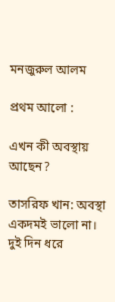মনজুরুল আলম

প্রথম আলো :

এখন কী অবস্থায় আছেন?

তাসরিফ খান: অবস্থা একদমই ভালো না। দুই দিন ধরে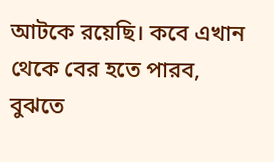আটকে রয়েছি। কবে এখান থেকে বের হতে পারব, বুঝতে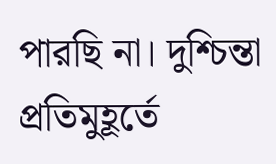পারছি না। দুশ্চিন্তা প্রতিমুহূর্তে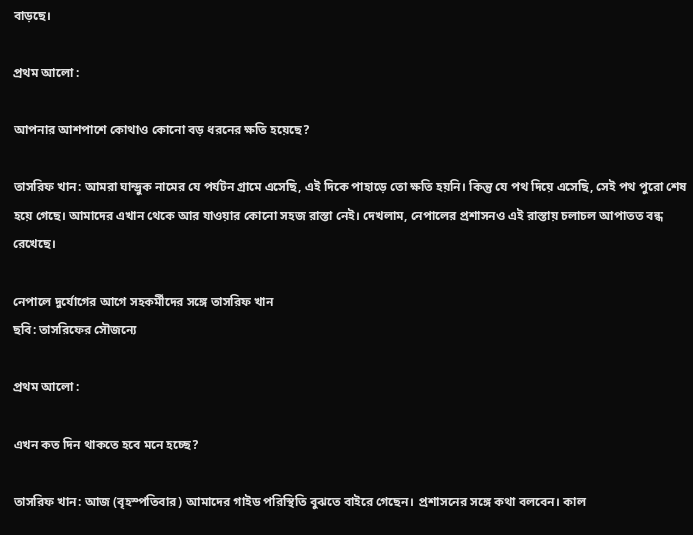বাড়ছে।

প্রথম আলো :

আপনার আশপাশে কোথাও কোনো বড় ধরনের ক্ষতি হয়েছে?

তাসরিফ খান: আমরা ঘান্দ্রুক নামের যে পর্যটন গ্রামে এসেছি, এই দিকে পাহাড়ে তো ক্ষতি হয়নি। কিন্তু যে পথ দিয়ে এসেছি, সেই পথ পুরো শেষ হয়ে গেছে। আমাদের এখান থেকে আর যাওয়ার কোনো সহজ রাস্তা নেই। দেখলাম, নেপালের প্রশাসনও এই রাস্তায় চলাচল আপাতত বন্ধ রেখেছে।

নেপালে দুর্যোগের আগে সহকর্মীদের সঙ্গে তাসরিফ খান
ছবি: তাসরিফের সৌজন্যে

প্রথম আলো :

এখন কত দিন থাকতে হবে মনে হচ্ছে?

তাসরিফ খান: আজ (বৃহস্পতিবার) আমাদের গাইড পরিস্থিতি বুঝতে বাইরে গেছেন। প্রশাসনের সঙ্গে কথা বলবেন। কাল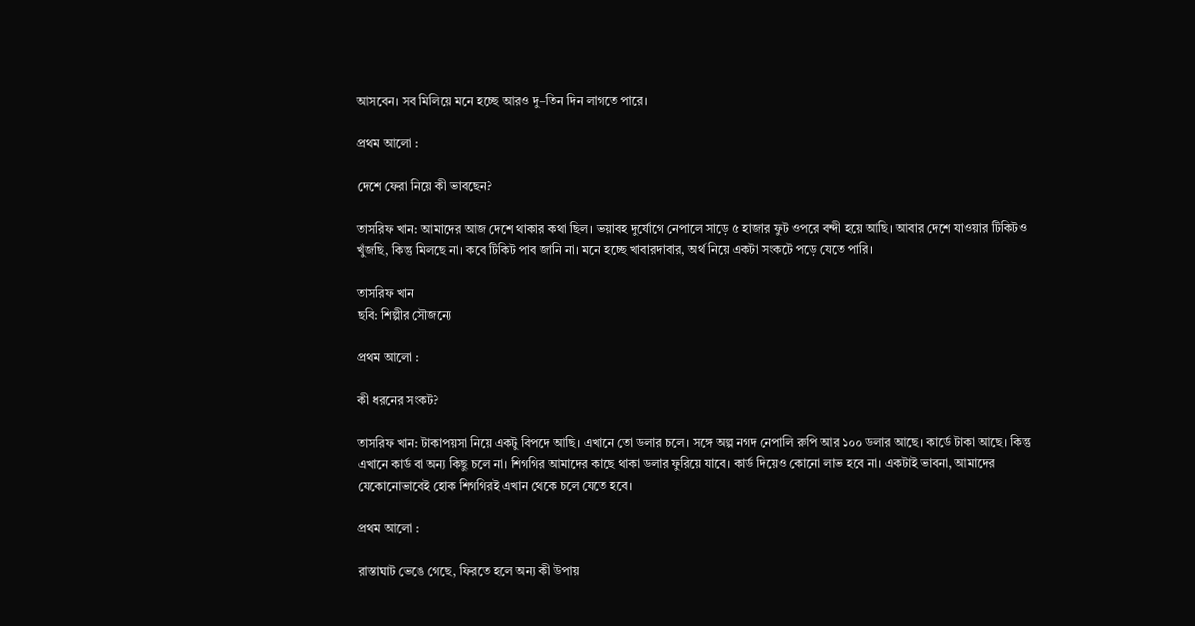আসবেন। সব মিলিয়ে মনে হচ্ছে আরও দু–তিন দিন লাগতে পারে।

প্রথম আলো :

দেশে ফেরা নিয়ে কী ভাবছেন?

তাসরিফ খান: আমাদের আজ দেশে থাকার কথা ছিল। ভয়াবহ দুর্যোগে নেপালে সাড়ে ৫ হাজার ফুট ওপরে বন্দী হয়ে আছি। আবার দেশে যাওয়ার টিকিটও খুঁজছি, কিন্তু মিলছে না। কবে টিকিট পাব জানি না। মনে হচ্ছে খাবারদাবার, অর্থ নিয়ে একটা সংকটে পড়ে যেতে পারি।

তাসরিফ খান
ছবি: শিল্পীর সৌজন্যে

প্রথম আলো :

কী ধরনের সংকট?

তাসরিফ খান: টাকাপয়সা নিয়ে একটু বিপদে আছি। এখানে তো ডলার চলে। সঙ্গে অল্প নগদ নেপালি রুপি আর ১০০ ডলার আছে। কার্ডে টাকা আছে। কিন্তু এখানে কার্ড বা অন্য কিছু চলে না। শিগগির আমাদের কাছে থাকা ডলার ফুরিয়ে যাবে। কার্ড দিয়েও কোনো লাভ হবে না। একটাই ভাবনা, আমাদের যেকোনোভাবেই হোক শিগগিরই এখান থেকে চলে যেতে হবে।

প্রথম আলো :

রাস্তাঘাট ভেঙে গেছে, ফিরতে হলে অন্য কী উপায়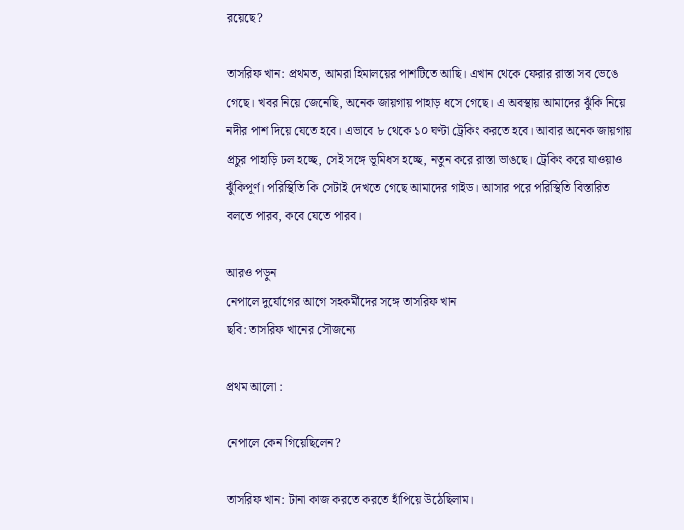রয়েছে?

তাসরিফ খান: প্রথমত, আমরা হিমালয়ের পাশটিতে আছি। এখান থেকে ফেরার রাস্তা সব ভেঙে গেছে। খবর নিয়ে জেনেছি, অনেক জায়গায় পাহাড় ধসে গেছে। এ অবস্থায় আমাদের ঝুঁকি নিয়ে নদীর পাশ দিয়ে যেতে হবে। এভাবে ৮ থেকে ১০ ঘণ্টা ট্রেকিং করতে হবে। আবার অনেক জায়গায় প্রচুর পাহাড়ি ঢল হচ্ছে, সেই সঙ্গে ভূমিধস হচ্ছে, নতুন করে রাস্তা ভাঙছে। ট্রেকিং করে যাওয়াও ঝুঁকিপূর্ণ। পরিস্থিতি কি সেটাই দেখতে গেছে আমাদের গাইড। আসার পরে পরিস্থিতি বিস্তারিত বলতে পারব, কবে যেতে পারব।

আরও পড়ুন
নেপালে দুর্যোগের আগে সহকর্মীদের সঙ্গে তাসরিফ খান
ছবি: তাসরিফ খানের সৌজন্যে

প্রথম আলো :

নেপালে কেন গিয়েছিলেন?

তাসরিফ খান: টানা কাজ করতে করতে হাঁপিয়ে উঠেছিলাম।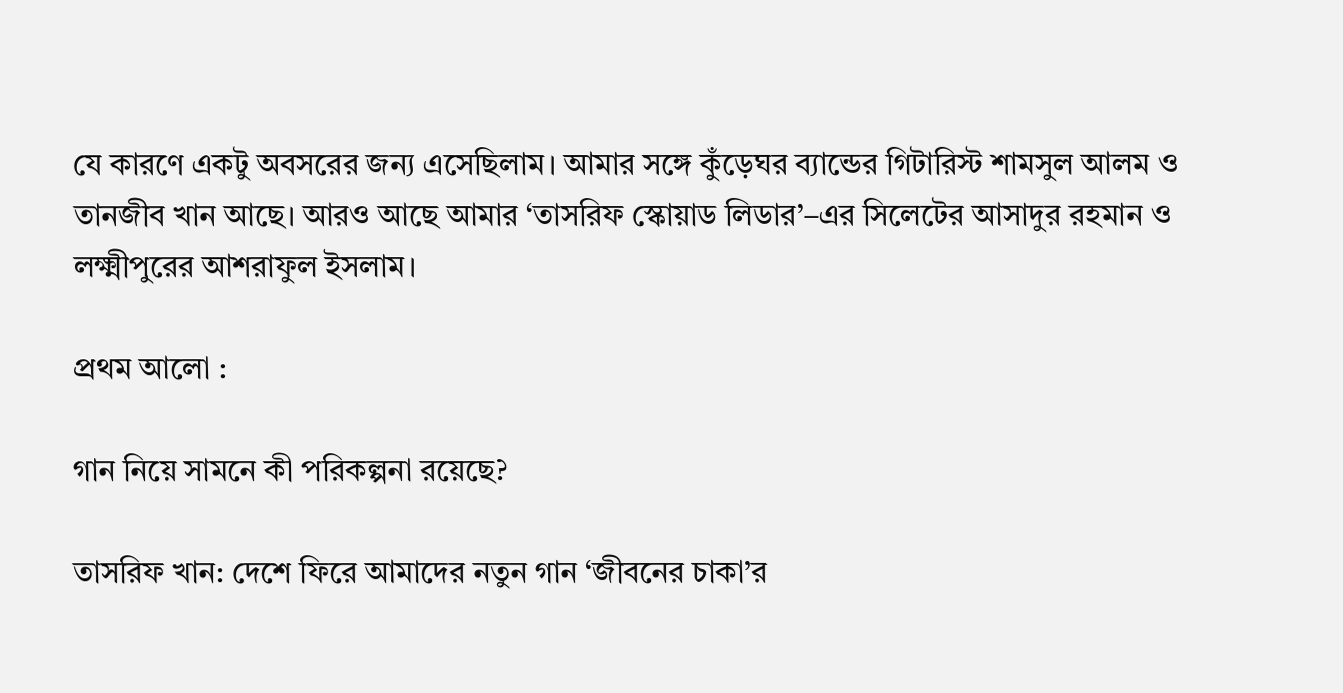যে কারণে একটু অবসরের জন্য এসেছিলাম। আমার সঙ্গে কুঁড়েঘর ব্যান্ডের গিটারিস্ট শামসুল আলম ও তানজীব খান আছে। আরও আছে আমার ‘তাসরিফ স্কোয়াড লিডার’–এর সিলেটের আসাদুর রহমান ও লক্ষ্মীপুরের আশরাফুল ইসলাম।

প্রথম আলো :

গান নিয়ে সামনে কী পরিকল্পনা রয়েছে?

তাসরিফ খান: দেশে ফিরে আমাদের নতুন গান ‘জীবনের চাকা’র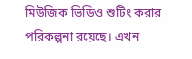মিউজিক ভিডিও শুটিং করার পরিকল্পনা রয়েছে। এখন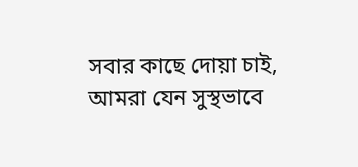সবার কাছে দোয়া চাই, আমরা যেন সুস্থভাবে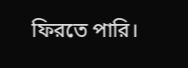ফিরতে পারি।